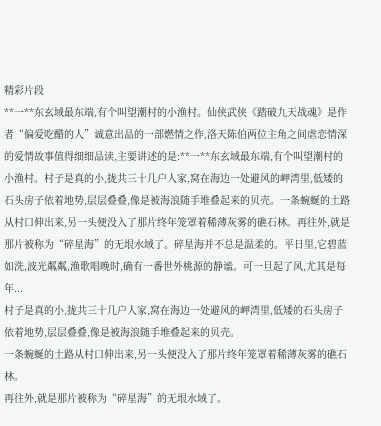精彩片段
**一**东玄域最东端,有个叫望潮村的小渔村。仙侠武侠《踏破九天战魂》是作者“偏爱吃醋的人”诚意出品的一部燃情之作,洛天陈伯两位主角之间虐恋情深的爱情故事值得细细品读,主要讲述的是:**一**东玄域最东端,有个叫望潮村的小渔村。村子是真的小,拢共三十几户人家,窝在海边一处避风的岬湾里,低矮的石头房子依着地势,层层叠叠,像是被海浪随手堆叠起来的贝壳。一条蜿蜒的土路从村口伸出来,另一头便没入了那片终年笼罩着稀薄灰雾的礁石林。再往外,就是那片被称为“碎星海”的无垠水域了。碎星海并不总是温柔的。平日里,它碧蓝如洗,波光粼粼,渔歌唱晚时,确有一番世外桃源的静谧。可一旦起了风,尤其是每年...
村子是真的小,拢共三十几户人家,窝在海边一处避风的岬湾里,低矮的石头房子依着地势,层层叠叠,像是被海浪随手堆叠起来的贝壳。
一条蜿蜒的土路从村口伸出来,另一头便没入了那片终年笼罩着稀薄灰雾的礁石林。
再往外,就是那片被称为“碎星海”的无垠水域了。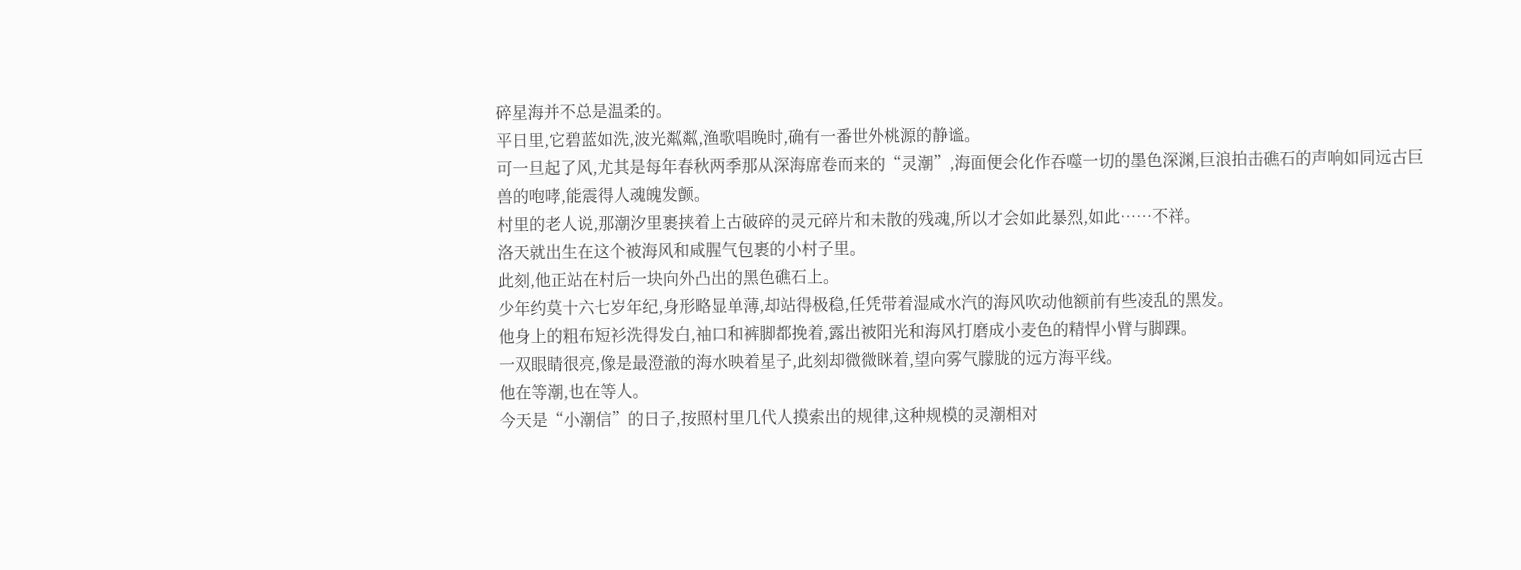碎星海并不总是温柔的。
平日里,它碧蓝如洗,波光粼粼,渔歌唱晚时,确有一番世外桃源的静谧。
可一旦起了风,尤其是每年春秋两季那从深海席卷而来的“灵潮”,海面便会化作吞噬一切的墨色深渊,巨浪拍击礁石的声响如同远古巨兽的咆哮,能震得人魂魄发颤。
村里的老人说,那潮汐里裹挟着上古破碎的灵元碎片和未散的残魂,所以才会如此暴烈,如此……不祥。
洛天就出生在这个被海风和咸腥气包裹的小村子里。
此刻,他正站在村后一块向外凸出的黑色礁石上。
少年约莫十六七岁年纪,身形略显单薄,却站得极稳,任凭带着湿咸水汽的海风吹动他额前有些凌乱的黑发。
他身上的粗布短衫洗得发白,袖口和裤脚都挽着,露出被阳光和海风打磨成小麦色的精悍小臂与脚踝。
一双眼睛很亮,像是最澄澈的海水映着星子,此刻却微微眯着,望向雾气朦胧的远方海平线。
他在等潮,也在等人。
今天是“小潮信”的日子,按照村里几代人摸索出的规律,这种规模的灵潮相对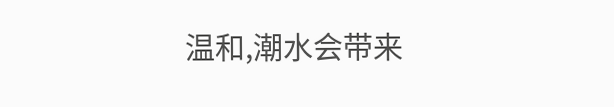温和,潮水会带来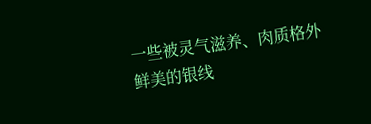一些被灵气滋养、肉质格外鲜美的银线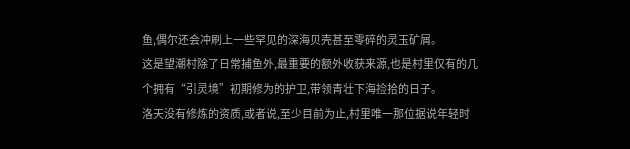鱼,偶尔还会冲刷上一些罕见的深海贝壳甚至零碎的灵玉矿屑。
这是望潮村除了日常捕鱼外,最重要的额外收获来源,也是村里仅有的几个拥有“引灵境”初期修为的护卫,带领青壮下海捡拾的日子。
洛天没有修炼的资质,或者说,至少目前为止,村里唯一那位据说年轻时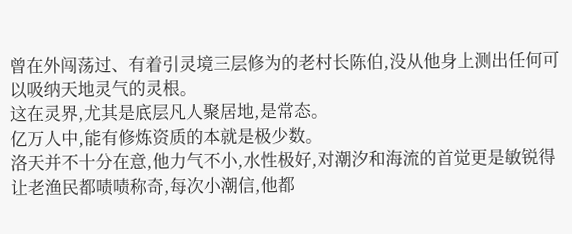曾在外闯荡过、有着引灵境三层修为的老村长陈伯,没从他身上测出任何可以吸纳天地灵气的灵根。
这在灵界,尤其是底层凡人聚居地,是常态。
亿万人中,能有修炼资质的本就是极少数。
洛天并不十分在意,他力气不小,水性极好,对潮汐和海流的首觉更是敏锐得让老渔民都啧啧称奇,每次小潮信,他都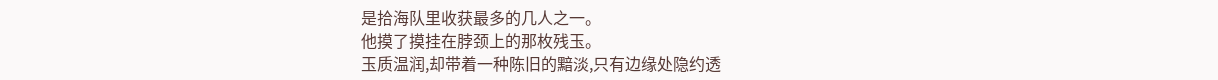是拾海队里收获最多的几人之一。
他摸了摸挂在脖颈上的那枚残玉。
玉质温润,却带着一种陈旧的黯淡,只有边缘处隐约透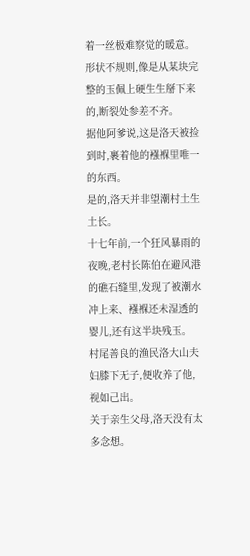着一丝极难察觉的暖意。
形状不规则,像是从某块完整的玉佩上硬生生掰下来的,断裂处参差不齐。
据他阿爹说,这是洛天被捡到时,裹着他的襁褓里唯一的东西。
是的,洛天并非望潮村土生土长。
十七年前,一个狂风暴雨的夜晚,老村长陈伯在避风港的礁石缝里,发现了被潮水冲上来、襁褓还未湿透的婴儿,还有这半块残玉。
村尾善良的渔民洛大山夫妇膝下无子,便收养了他,视如己出。
关于亲生父母,洛天没有太多念想。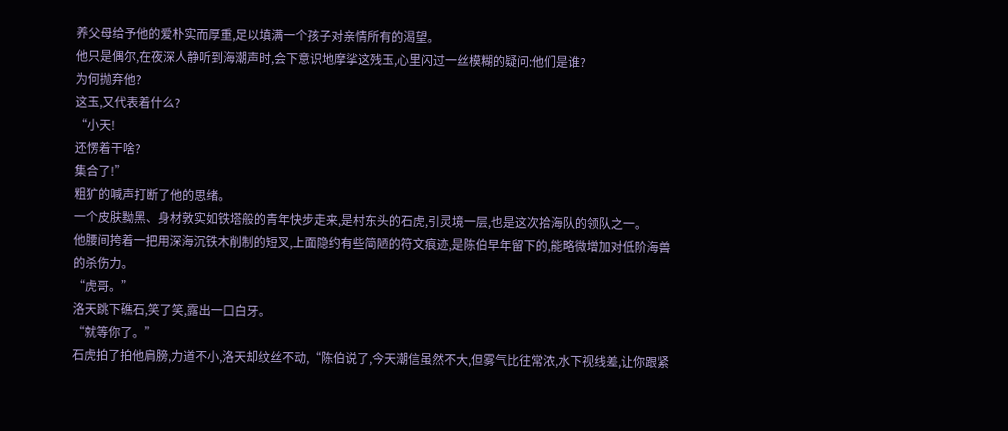养父母给予他的爱朴实而厚重,足以填满一个孩子对亲情所有的渴望。
他只是偶尔,在夜深人静听到海潮声时,会下意识地摩挲这残玉,心里闪过一丝模糊的疑问:他们是谁?
为何抛弃他?
这玉,又代表着什么?
“小天!
还愣着干啥?
集合了!”
粗犷的喊声打断了他的思绪。
一个皮肤黝黑、身材敦实如铁塔般的青年快步走来,是村东头的石虎,引灵境一层,也是这次拾海队的领队之一。
他腰间挎着一把用深海沉铁木削制的短叉,上面隐约有些简陋的符文痕迹,是陈伯早年留下的,能略微增加对低阶海兽的杀伤力。
“虎哥。”
洛天跳下礁石,笑了笑,露出一口白牙。
“就等你了。”
石虎拍了拍他肩膀,力道不小,洛天却纹丝不动,“陈伯说了,今天潮信虽然不大,但雾气比往常浓,水下视线差,让你跟紧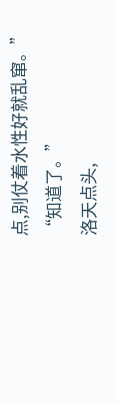点,别仗着水性好就乱窜。”
“知道了。”
洛天点头,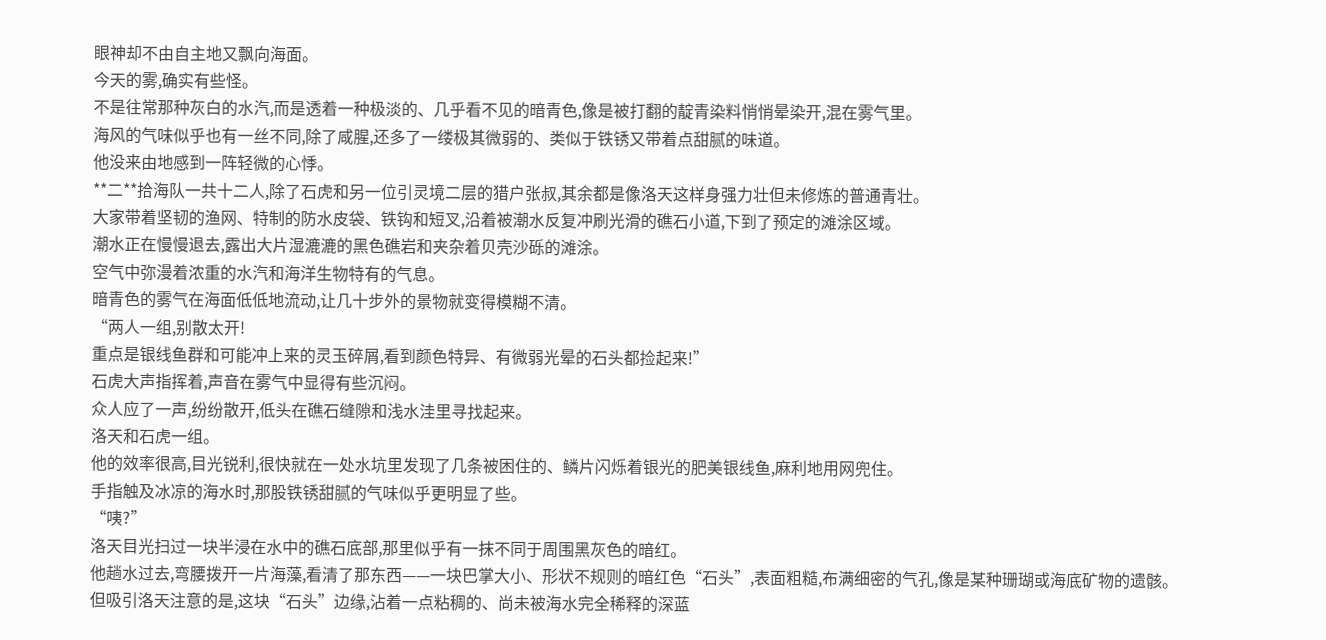眼神却不由自主地又飘向海面。
今天的雾,确实有些怪。
不是往常那种灰白的水汽,而是透着一种极淡的、几乎看不见的暗青色,像是被打翻的靛青染料悄悄晕染开,混在雾气里。
海风的气味似乎也有一丝不同,除了咸腥,还多了一缕极其微弱的、类似于铁锈又带着点甜腻的味道。
他没来由地感到一阵轻微的心悸。
**二**拾海队一共十二人,除了石虎和另一位引灵境二层的猎户张叔,其余都是像洛天这样身强力壮但未修炼的普通青壮。
大家带着坚韧的渔网、特制的防水皮袋、铁钩和短叉,沿着被潮水反复冲刷光滑的礁石小道,下到了预定的滩涂区域。
潮水正在慢慢退去,露出大片湿漉漉的黑色礁岩和夹杂着贝壳沙砾的滩涂。
空气中弥漫着浓重的水汽和海洋生物特有的气息。
暗青色的雾气在海面低低地流动,让几十步外的景物就变得模糊不清。
“两人一组,别散太开!
重点是银线鱼群和可能冲上来的灵玉碎屑,看到颜色特异、有微弱光晕的石头都捡起来!”
石虎大声指挥着,声音在雾气中显得有些沉闷。
众人应了一声,纷纷散开,低头在礁石缝隙和浅水洼里寻找起来。
洛天和石虎一组。
他的效率很高,目光锐利,很快就在一处水坑里发现了几条被困住的、鳞片闪烁着银光的肥美银线鱼,麻利地用网兜住。
手指触及冰凉的海水时,那股铁锈甜腻的气味似乎更明显了些。
“咦?”
洛天目光扫过一块半浸在水中的礁石底部,那里似乎有一抹不同于周围黑灰色的暗红。
他趟水过去,弯腰拨开一片海藻,看清了那东西——一块巴掌大小、形状不规则的暗红色“石头”,表面粗糙,布满细密的气孔,像是某种珊瑚或海底矿物的遗骸。
但吸引洛天注意的是,这块“石头”边缘,沾着一点粘稠的、尚未被海水完全稀释的深蓝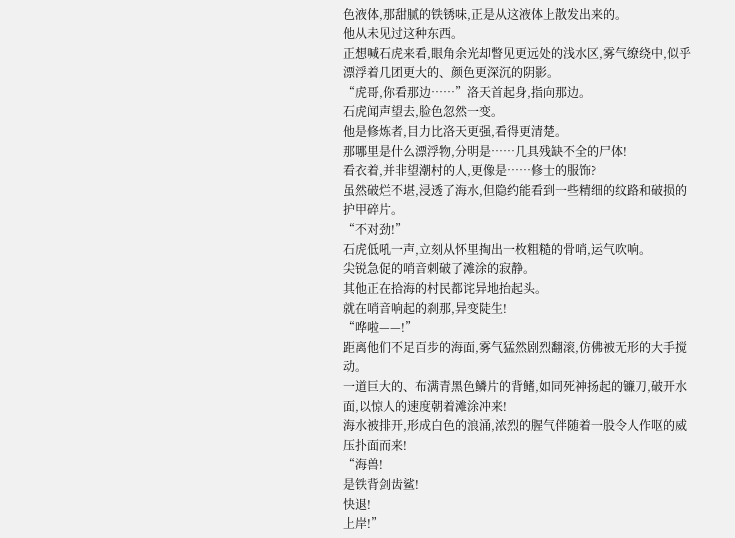色液体,那甜腻的铁锈味,正是从这液体上散发出来的。
他从未见过这种东西。
正想喊石虎来看,眼角余光却瞥见更远处的浅水区,雾气缭绕中,似乎漂浮着几团更大的、颜色更深沉的阴影。
“虎哥,你看那边……”洛天首起身,指向那边。
石虎闻声望去,脸色忽然一变。
他是修炼者,目力比洛天更强,看得更清楚。
那哪里是什么漂浮物,分明是……几具残缺不全的尸体!
看衣着,并非望潮村的人,更像是……修士的服饰?
虽然破烂不堪,浸透了海水,但隐约能看到一些精细的纹路和破损的护甲碎片。
“不对劲!”
石虎低吼一声,立刻从怀里掏出一枚粗糙的骨哨,运气吹响。
尖锐急促的哨音刺破了滩涂的寂静。
其他正在拾海的村民都诧异地抬起头。
就在哨音响起的刹那,异变陡生!
“哗啦——!”
距离他们不足百步的海面,雾气猛然剧烈翻滚,仿佛被无形的大手搅动。
一道巨大的、布满青黑色鳞片的背鳍,如同死神扬起的镰刀,破开水面,以惊人的速度朝着滩涂冲来!
海水被排开,形成白色的浪涌,浓烈的腥气伴随着一股令人作呕的威压扑面而来!
“海兽!
是铁背剑齿鲨!
快退!
上岸!”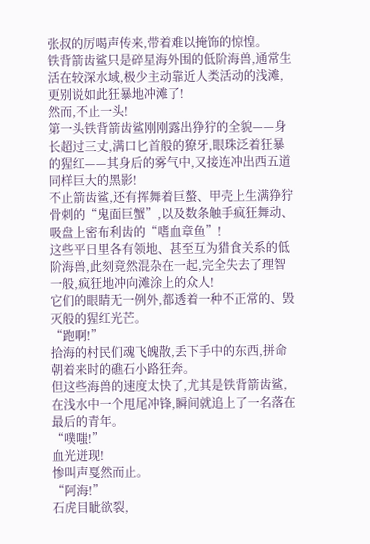张叔的厉喝声传来,带着难以掩饰的惊惶。
铁背箭齿鲨只是碎星海外围的低阶海兽,通常生活在较深水域,极少主动靠近人类活动的浅滩,更别说如此狂暴地冲滩了!
然而,不止一头!
第一头铁背箭齿鲨刚刚露出狰狞的全貌——身长超过三丈,满口匕首般的獠牙,眼珠泛着狂暴的猩红——其身后的雾气中,又接连冲出西五道同样巨大的黑影!
不止箭齿鲨,还有挥舞着巨螯、甲壳上生满狰狞骨刺的“鬼面巨蟹”,以及数条触手疯狂舞动、吸盘上密布利齿的“嗜血章鱼”!
这些平日里各有领地、甚至互为猎食关系的低阶海兽,此刻竟然混杂在一起,完全失去了理智一般,疯狂地冲向滩涂上的众人!
它们的眼睛无一例外,都透着一种不正常的、毁灭般的猩红光芒。
“跑啊!”
拾海的村民们魂飞魄散,丢下手中的东西,拼命朝着来时的礁石小路狂奔。
但这些海兽的速度太快了,尤其是铁背箭齿鲨,在浅水中一个甩尾冲锋,瞬间就追上了一名落在最后的青年。
“噗嗤!”
血光迸现!
惨叫声戛然而止。
“阿海!”
石虎目眦欲裂,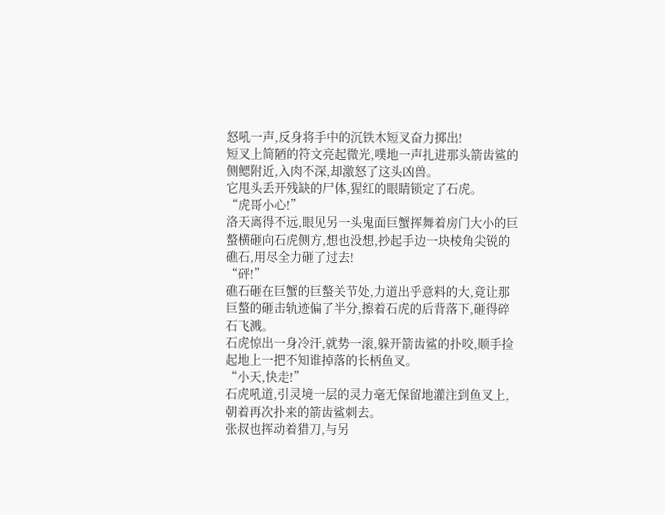怒吼一声,反身将手中的沉铁木短叉奋力掷出!
短叉上简陋的符文亮起微光,噗地一声扎进那头箭齿鲨的侧鳃附近,入肉不深,却激怒了这头凶兽。
它甩头丢开残缺的尸体,猩红的眼睛锁定了石虎。
“虎哥小心!”
洛天离得不远,眼见另一头鬼面巨蟹挥舞着房门大小的巨螯横砸向石虎侧方,想也没想,抄起手边一块棱角尖锐的礁石,用尽全力砸了过去!
“砰!”
礁石砸在巨蟹的巨螯关节处,力道出乎意料的大,竟让那巨螯的砸击轨迹偏了半分,擦着石虎的后背落下,砸得碎石飞溅。
石虎惊出一身冷汗,就势一滚,躲开箭齿鲨的扑咬,顺手捡起地上一把不知谁掉落的长柄鱼叉。
“小天,快走!”
石虎吼道,引灵境一层的灵力毫无保留地灌注到鱼叉上,朝着再次扑来的箭齿鲨刺去。
张叔也挥动着猎刀,与另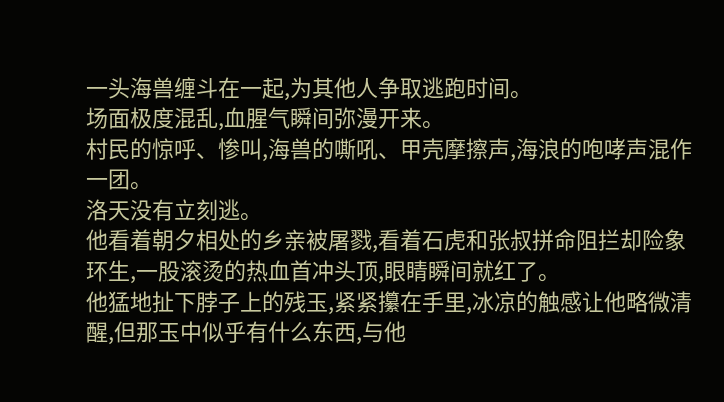一头海兽缠斗在一起,为其他人争取逃跑时间。
场面极度混乱,血腥气瞬间弥漫开来。
村民的惊呼、惨叫,海兽的嘶吼、甲壳摩擦声,海浪的咆哮声混作一团。
洛天没有立刻逃。
他看着朝夕相处的乡亲被屠戮,看着石虎和张叔拼命阻拦却险象环生,一股滚烫的热血首冲头顶,眼睛瞬间就红了。
他猛地扯下脖子上的残玉,紧紧攥在手里,冰凉的触感让他略微清醒,但那玉中似乎有什么东西,与他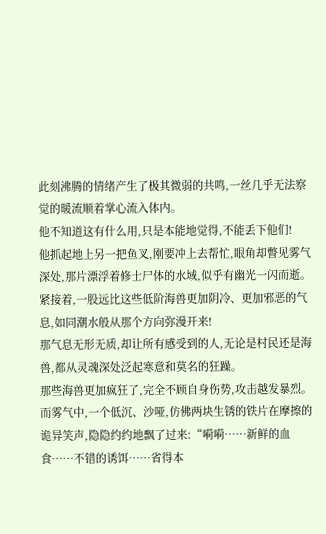此刻沸腾的情绪产生了极其微弱的共鸣,一丝几乎无法察觉的暖流顺着掌心流入体内。
他不知道这有什么用,只是本能地觉得,不能丢下他们!
他抓起地上另一把鱼叉,刚要冲上去帮忙,眼角却瞥见雾气深处,那片漂浮着修士尸体的水域,似乎有幽光一闪而逝。
紧接着,一股远比这些低阶海兽更加阴冷、更加邪恶的气息,如同潮水般从那个方向弥漫开来!
那气息无形无质,却让所有感受到的人,无论是村民还是海兽,都从灵魂深处泛起寒意和莫名的狂躁。
那些海兽更加疯狂了,完全不顾自身伤势,攻击越发暴烈。
而雾气中,一个低沉、沙哑,仿佛两块生锈的铁片在摩擦的诡异笑声,隐隐约约地飘了过来:“嗬嗬……新鲜的血食……不错的诱饵……省得本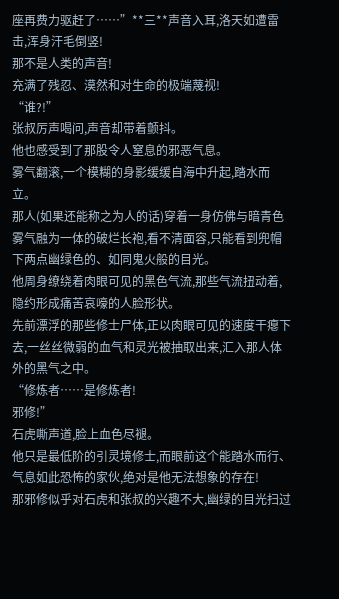座再费力驱赶了……”**三**声音入耳,洛天如遭雷击,浑身汗毛倒竖!
那不是人类的声音!
充满了残忍、漠然和对生命的极端蔑视!
“谁?!”
张叔厉声喝问,声音却带着颤抖。
他也感受到了那股令人窒息的邪恶气息。
雾气翻滚,一个模糊的身影缓缓自海中升起,踏水而立。
那人(如果还能称之为人的话)穿着一身仿佛与暗青色雾气融为一体的破烂长袍,看不清面容,只能看到兜帽下两点幽绿色的、如同鬼火般的目光。
他周身缭绕着肉眼可见的黑色气流,那些气流扭动着,隐约形成痛苦哀嚎的人脸形状。
先前漂浮的那些修士尸体,正以肉眼可见的速度干瘪下去,一丝丝微弱的血气和灵光被抽取出来,汇入那人体外的黑气之中。
“修炼者……是修炼者!
邪修!”
石虎嘶声道,脸上血色尽褪。
他只是最低阶的引灵境修士,而眼前这个能踏水而行、气息如此恐怖的家伙,绝对是他无法想象的存在!
那邪修似乎对石虎和张叔的兴趣不大,幽绿的目光扫过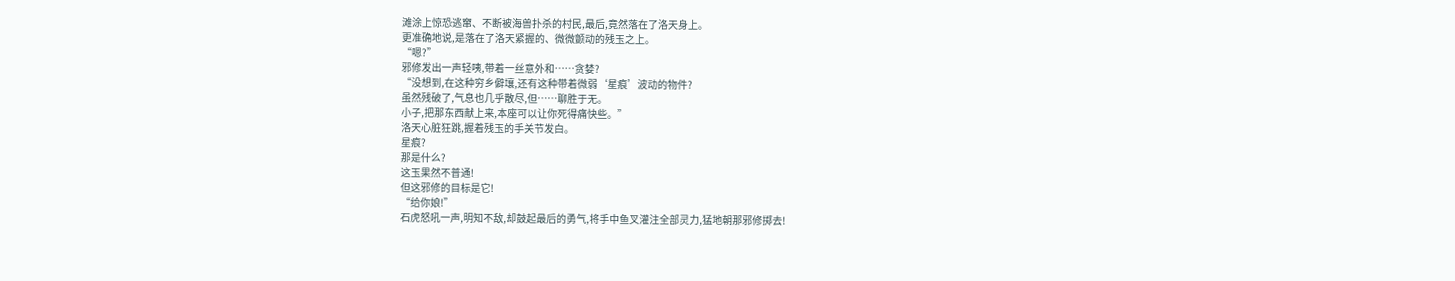滩涂上惊恐逃窜、不断被海兽扑杀的村民,最后,竟然落在了洛天身上。
更准确地说,是落在了洛天紧握的、微微颤动的残玉之上。
“嗯?”
邪修发出一声轻咦,带着一丝意外和……贪婪?
“没想到,在这种穷乡僻壤,还有这种带着微弱‘星痕’波动的物件?
虽然残破了,气息也几乎散尽,但……聊胜于无。
小子,把那东西献上来,本座可以让你死得痛快些。”
洛天心脏狂跳,握着残玉的手关节发白。
星痕?
那是什么?
这玉果然不普通!
但这邪修的目标是它!
“给你娘!”
石虎怒吼一声,明知不敌,却鼓起最后的勇气,将手中鱼叉灌注全部灵力,猛地朝那邪修掷去!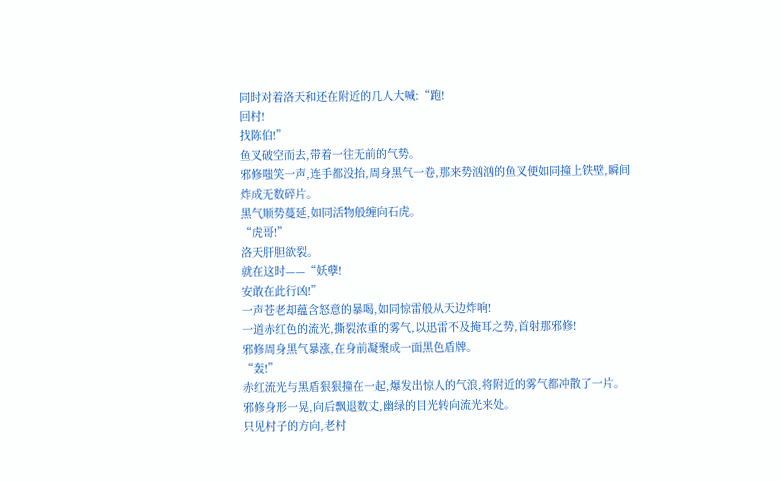同时对着洛天和还在附近的几人大喊:“跑!
回村!
找陈伯!”
鱼叉破空而去,带着一往无前的气势。
邪修嗤笑一声,连手都没抬,周身黑气一卷,那来势汹汹的鱼叉便如同撞上铁壁,瞬间炸成无数碎片。
黑气顺势蔓延,如同活物般缠向石虎。
“虎哥!”
洛天肝胆欲裂。
就在这时——“妖孽!
安敢在此行凶!”
一声苍老却蕴含怒意的暴喝,如同惊雷般从天边炸响!
一道赤红色的流光,撕裂浓重的雾气,以迅雷不及掩耳之势,首射那邪修!
邪修周身黑气暴涨,在身前凝聚成一面黑色盾牌。
“轰!”
赤红流光与黑盾狠狠撞在一起,爆发出惊人的气浪,将附近的雾气都冲散了一片。
邪修身形一晃,向后飘退数丈,幽绿的目光转向流光来处。
只见村子的方向,老村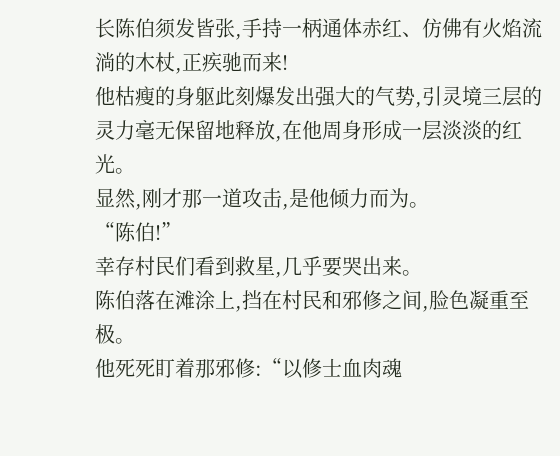长陈伯须发皆张,手持一柄通体赤红、仿佛有火焰流淌的木杖,正疾驰而来!
他枯瘦的身躯此刻爆发出强大的气势,引灵境三层的灵力毫无保留地释放,在他周身形成一层淡淡的红光。
显然,刚才那一道攻击,是他倾力而为。
“陈伯!”
幸存村民们看到救星,几乎要哭出来。
陈伯落在滩涂上,挡在村民和邪修之间,脸色凝重至极。
他死死盯着那邪修:“以修士血肉魂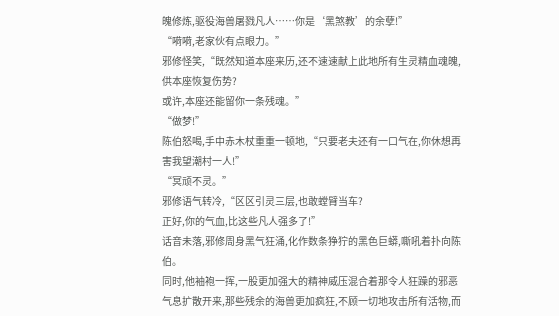魄修炼,驱役海兽屠戮凡人……你是‘黑煞教’的余孽!”
“嗬嗬,老家伙有点眼力。”
邪修怪笑,“既然知道本座来历,还不速速献上此地所有生灵精血魂魄,供本座恢复伤势?
或许,本座还能留你一条残魂。”
“做梦!”
陈伯怒喝,手中赤木杖重重一顿地,“只要老夫还有一口气在,你休想再害我望潮村一人!”
“冥顽不灵。”
邪修语气转冷,“区区引灵三层,也敢螳臂当车?
正好,你的气血,比这些凡人强多了!”
话音未落,邪修周身黑气狂涌,化作数条狰狞的黑色巨蟒,嘶吼着扑向陈伯。
同时,他袖袍一挥,一股更加强大的精神威压混合着那令人狂躁的邪恶气息扩散开来,那些残余的海兽更加疯狂,不顾一切地攻击所有活物,而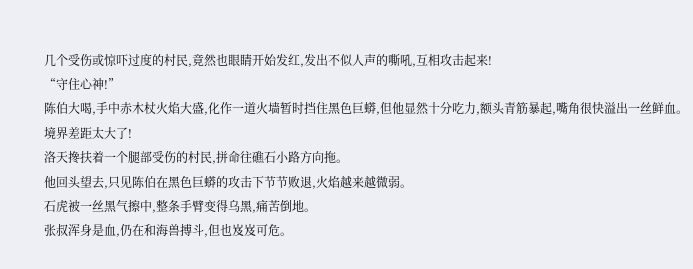几个受伤或惊吓过度的村民,竟然也眼睛开始发红,发出不似人声的嘶吼,互相攻击起来!
“守住心神!”
陈伯大喝,手中赤木杖火焰大盛,化作一道火墙暂时挡住黑色巨蟒,但他显然十分吃力,额头青筋暴起,嘴角很快溢出一丝鲜血。
境界差距太大了!
洛天搀扶着一个腿部受伤的村民,拼命往礁石小路方向拖。
他回头望去,只见陈伯在黑色巨蟒的攻击下节节败退,火焰越来越微弱。
石虎被一丝黑气擦中,整条手臂变得乌黑,痛苦倒地。
张叔浑身是血,仍在和海兽搏斗,但也岌岌可危。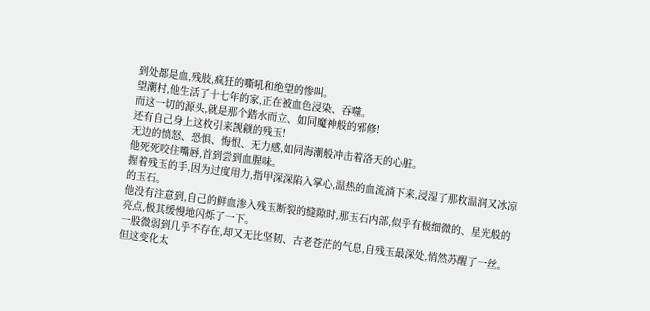到处都是血,残肢,疯狂的嘶吼和绝望的惨叫。
望潮村,他生活了十七年的家,正在被血色浸染、吞噬。
而这一切的源头,就是那个踏水而立、如同魔神般的邪修!
还有自己身上这枚引来觊觎的残玉!
无边的愤怒、恐惧、悔恨、无力感,如同海潮般冲击着洛天的心脏。
他死死咬住嘴唇,首到尝到血腥味。
握着残玉的手,因为过度用力,指甲深深陷入掌心,温热的血流淌下来,浸湿了那枚温润又冰凉的玉石。
他没有注意到,自己的鲜血渗入残玉断裂的缝隙时,那玉石内部,似乎有极细微的、星光般的亮点,极其缓慢地闪烁了一下。
一股微弱到几乎不存在,却又无比坚韧、古老苍茫的气息,自残玉最深处,悄然苏醒了一丝。
但这变化太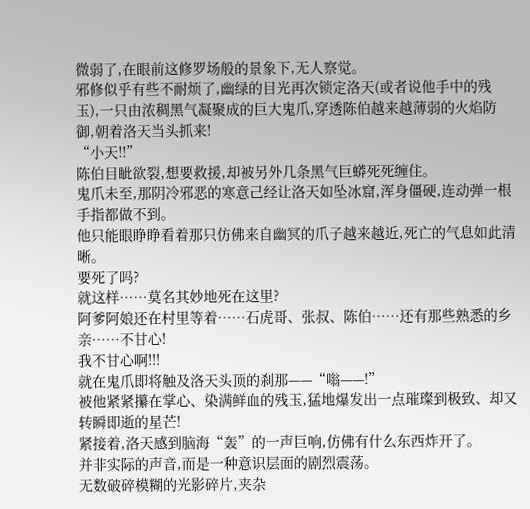微弱了,在眼前这修罗场般的景象下,无人察觉。
邪修似乎有些不耐烦了,幽绿的目光再次锁定洛天(或者说他手中的残玉),一只由浓稠黑气凝聚成的巨大鬼爪,穿透陈伯越来越薄弱的火焰防御,朝着洛天当头抓来!
“小天!!”
陈伯目眦欲裂,想要救援,却被另外几条黑气巨蟒死死缠住。
鬼爪未至,那阴冷邪恶的寒意己经让洛天如坠冰窟,浑身僵硬,连动弹一根手指都做不到。
他只能眼睁睁看着那只仿佛来自幽冥的爪子越来越近,死亡的气息如此清晰。
要死了吗?
就这样……莫名其妙地死在这里?
阿爹阿娘还在村里等着……石虎哥、张叔、陈伯……还有那些熟悉的乡亲……不甘心!
我不甘心啊!!!
就在鬼爪即将触及洛天头顶的刹那——“嗡——!”
被他紧紧攥在掌心、染满鲜血的残玉,猛地爆发出一点璀璨到极致、却又转瞬即逝的星芒!
紧接着,洛天感到脑海“轰”的一声巨响,仿佛有什么东西炸开了。
并非实际的声音,而是一种意识层面的剧烈震荡。
无数破碎模糊的光影碎片,夹杂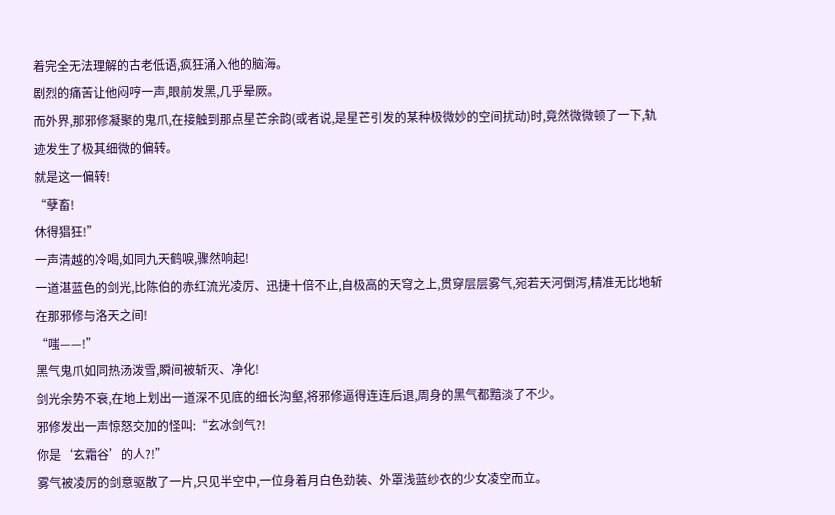着完全无法理解的古老低语,疯狂涌入他的脑海。
剧烈的痛苦让他闷哼一声,眼前发黑,几乎晕厥。
而外界,那邪修凝聚的鬼爪,在接触到那点星芒余韵(或者说,是星芒引发的某种极微妙的空间扰动)时,竟然微微顿了一下,轨迹发生了极其细微的偏转。
就是这一偏转!
“孽畜!
休得猖狂!”
一声清越的冷喝,如同九天鹤唳,骤然响起!
一道湛蓝色的剑光,比陈伯的赤红流光凌厉、迅捷十倍不止,自极高的天穹之上,贯穿层层雾气,宛若天河倒泻,精准无比地斩在那邪修与洛天之间!
“嗤——!”
黑气鬼爪如同热汤泼雪,瞬间被斩灭、净化!
剑光余势不衰,在地上划出一道深不见底的细长沟壑,将邪修逼得连连后退,周身的黑气都黯淡了不少。
邪修发出一声惊怒交加的怪叫:“玄冰剑气?!
你是‘玄霜谷’的人?!”
雾气被凌厉的剑意驱散了一片,只见半空中,一位身着月白色劲装、外罩浅蓝纱衣的少女凌空而立。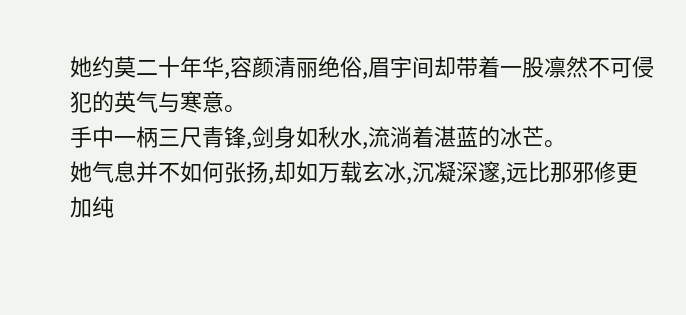她约莫二十年华,容颜清丽绝俗,眉宇间却带着一股凛然不可侵犯的英气与寒意。
手中一柄三尺青锋,剑身如秋水,流淌着湛蓝的冰芒。
她气息并不如何张扬,却如万载玄冰,沉凝深邃,远比那邪修更加纯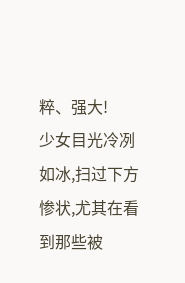粹、强大!
少女目光冷冽如冰,扫过下方惨状,尤其在看到那些被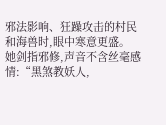邪法影响、狂躁攻击的村民和海兽时,眼中寒意更盛。
她剑指邪修,声音不含丝毫感情:“黑煞教妖人,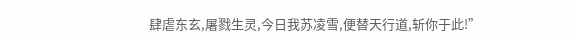肆虐东玄,屠戮生灵,今日我苏凌雪,便替天行道,斩你于此!”